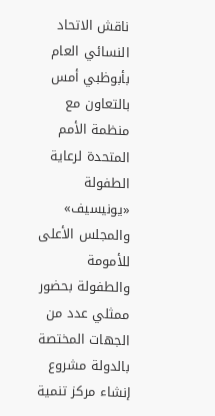ناقش الاتحاد النسائي العام بأبوظبي أمس بالتعاون مع منظمة الأمم المتحدة لرعاية الطفولة «يونيسيف» والمجلس الأعلى للأمومة والطفولة بحضور ممثلي عدد من الجهات المختصة بالدولة مشروع إنشاء مركز تنمية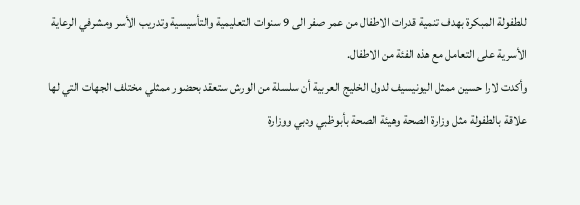للطفولة المبكرة بهدف تنمية قدرات الاطفال من عمر صفر الى 9 سنوات التعليمية والتأسيسية وتدريب الأسر ومشرفي الرعاية الأسرية على التعامل مع هذه الفئة من الاطفال.
وأكدت لارا حسين ممثل اليونيسيف لدول الخليج العربية أن سلسلة من الورش ستعقد بحضور ممثلي مختلف الجهات التي لها علاقة بالطفولة مثل وزارة الصحة وهيئة الصحة بأبوظبي ودبي ووزارة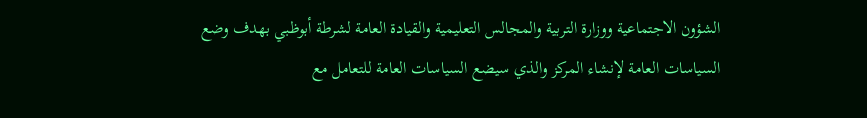الشؤون الاجتماعية ووزارة التربية والمجالس التعليمية والقيادة العامة لشرطة أبوظبي بهدف وضع السياسات العامة لإنشاء المركز والذي سيضع السياسات العامة للتعامل مع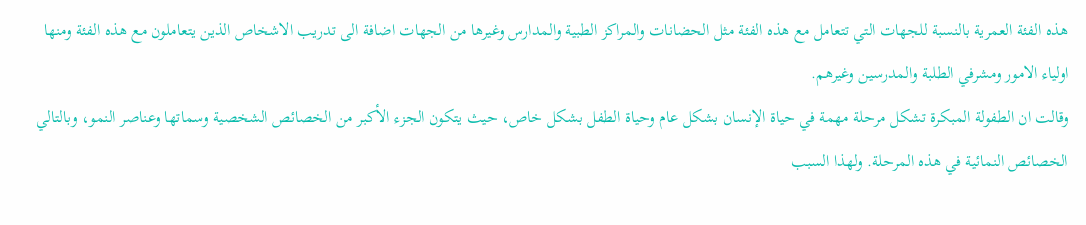هذه الفئة العمرية بالنسبة للجهات التي تتعامل مع هذه الفئة مثل الحضانات والمراكز الطبية والمدارس وغيرها من الجهات اضافة الى تدريب الاشخاص الذين يتعاملون مع هذه الفئة ومنها اولياء الامور ومشرفي الطلبة والمدرسين وغيرهم.
وقالت ان الطفولة المبكرة تشكل مرحلة مهمة في حياة الإنسان بشكل عام وحياة الطفل بشكل خاص، حيث يتكون الجزء الأكبر من الخصائص الشخصية وسماتها وعناصر النمو، وبالتالي الخصائص النمائية في هذه المرحلة. ولهذا السبب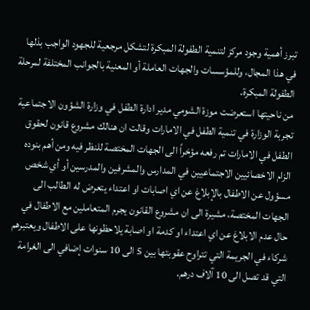تبرز أهمية وجود مركز لتنمية الطفولة المبكرة لتشكل مرجعية للجهود الواجب بذلها في هذا المجال، وللمؤسسات والجهات العاملة أو المعنية بالجوانب المختلفة لمرحلة الطفولة المبكرة.
من ناحيتها استعرضت موزة الشومي مدير ادارة الطفل في وزارة الشؤون الاجتماعية تجربة الوزارة في تنمية الطفل في الامارات وقالت ان هنالك مشروع قانون لحقوق الطفل في الامارات تم رفعه مؤخراً الى الجهات المختصة للنظر فيه ومن أهم بنوده الزام الاخصائيين الاجتماعيين في المدارس والمشرفين والمدرسين أو أي شخص مسؤول عن الاطفال بالإبلاغ عن اي اصابات او اعتداء يتعرض له الطالب الى الجهات المختصة، مشيرة الى ان مشروع القانون يجرم المتعاملين مع الاطفال في حال عدم الابلاغ عن اي اعتداء او كدمة او اصابة يلاحظونها على الاطفال ويعتبرهم شركاء في الجريمة التي تتراوح عقوبتها بين 5 الى 10 سنوات إضافي الى الغرامة التي قد تصل الى 10 آلاف درهم.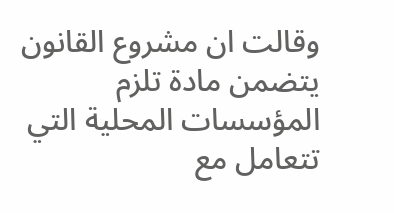وقالت ان مشروع القانون يتضمن مادة تلزم المؤسسات المحلية التي تتعامل مع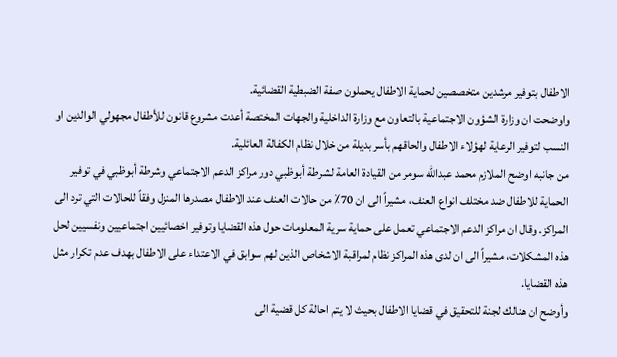الاطفال بتوفير مرشدين متخصصين لحماية الاطفال يحملون صفة الضبطية القضائية.
واوضحت ان وزارة الشؤون الاجتماعية بالتعاون مع وزارة الداخلية والجهات المختصة أعدت مشروع قانون للأطفال مجهولي الوالدين او النسب لتوفير الرعاية لهؤلاء الاطفال والحاقهم بأسر بديلة من خلال نظام الكفالة العائلية.
من جانبه اوضح الملازم محمد عبدالله سومر من القيادة العامة لشرطة أبوظبي دور مراكز الدعم الاجتماعي وشرطة أبوظبي في توفير الحماية للاطفال ضد مختلف انواع العنف، مشيراً الى ان 70٪ من حالات العنف عند الاطفال مصدرها المنزل وفقاً للحالات التي ترد الى المراكز. وقال ان مراكز الدعم الاجتماعي تعمل على حماية سرية المعلومات حول هذه القضايا وتوفير اخصائيين اجتماعيين ونفسيين لحل هذه المشكلات، مشيراً الى ان لدى هذه المراكز نظام لمراقبة الاشخاص الذين لهم سوابق في الاعتداء على الاطفال بهدف عدم تكرار مثل هذه القضايا.
وأوضح ان هنالك لجنة للتحقيق في قضايا الاطفال بحيث لا يتم احالة كل قضية الى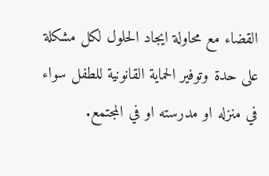القضاء مع محاولة ايجاد الحلول لكل مشكلة على حدة وتوفير الحماية القانونية للطفل سواء في منزله او مدرسته او في المجتمع.